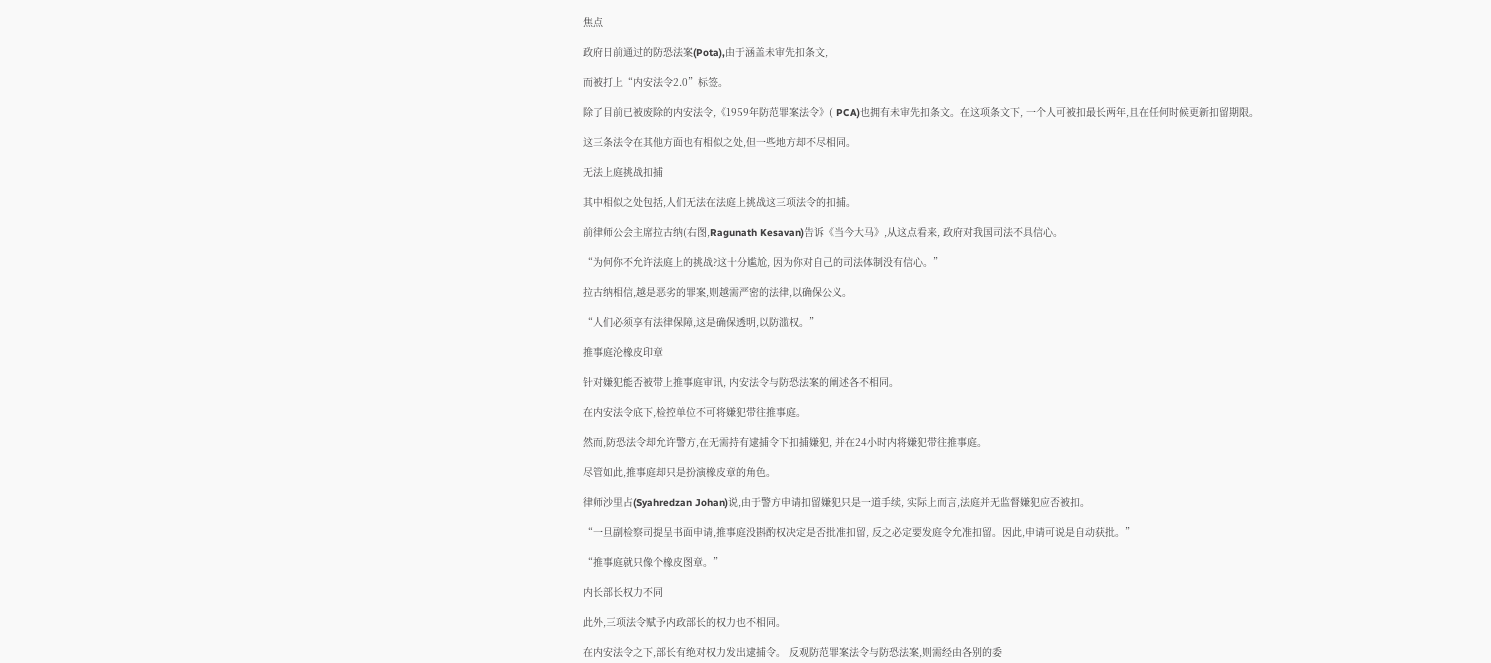焦点

政府日前通过的防恐法案(Pota),由于涵盖未审先扣条文,

而被打上“内安法令2.0”标签。

除了目前已被废除的内安法令,《1959年防范罪案法令》( PCA)也拥有未审先扣条文。在这项条文下, 一个人可被扣最长两年,且在任何时候更新扣留期限。

这三条法令在其他方面也有相似之处,但一些地方却不尽相同。

无法上庭挑战扣捕

其中相似之处包括,人们无法在法庭上挑战这三项法令的扣捕。

前律师公会主席拉古纳(右图,Ragunath Kesavan)告诉《当今大马》,从这点看来, 政府对我国司法不具信心。

“为何你不允许法庭上的挑战?这十分尴尬, 因为你对自己的司法体制没有信心。”

拉古纳相信,越是恶劣的罪案,则越需严密的法律,以确保公义。

“人们必须享有法律保障,这是确保透明,以防滥权。”

推事庭沦橡皮印章

针对嫌犯能否被带上推事庭审讯, 内安法令与防恐法案的阐述各不相同。

在内安法令底下,检控单位不可将嫌犯带往推事庭。

然而,防恐法令却允许警方,在无需持有逮捕令下扣捕嫌犯, 并在24小时内将嫌犯带往推事庭。

尽管如此,推事庭却只是扮演橡皮章的角色。

律师沙里占(Syahredzan Johan)说,由于警方申请扣留嫌犯只是一道手续, 实际上而言,法庭并无监督嫌犯应否被扣。

“一旦副检察司提呈书面申请,推事庭没斟酌权决定是否批准扣留, 反之必定要发庭令允准扣留。因此,申请可说是自动获批。”

“推事庭就只像个橡皮图章。”

内长部长权力不同

此外,三项法令赋予内政部长的权力也不相同。

在内安法令之下,部长有绝对权力发出逮捕令。 反观防范罪案法令与防恐法案,则需经由各别的委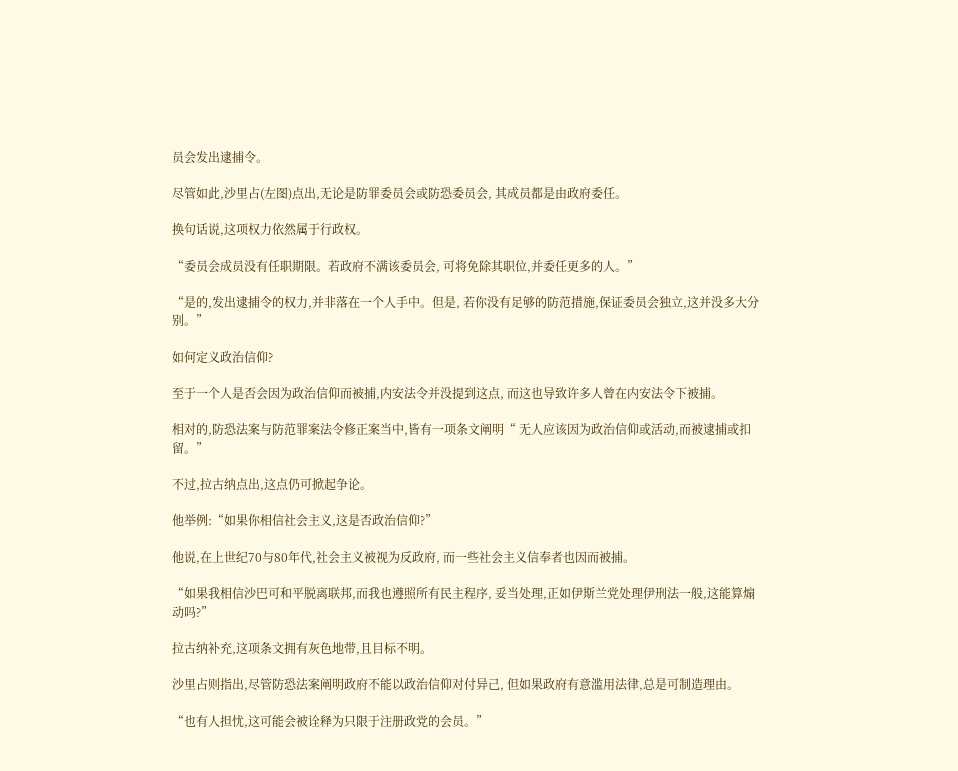员会发出逮捕令。

尽管如此,沙里占(左图)点出,无论是防罪委员会或防恐委员会, 其成员都是由政府委任。

换句话说,这项权力依然属于行政权。

“委员会成员没有任职期限。若政府不满该委员会, 可将免除其职位,并委任更多的人。”

“是的,发出逮捕令的权力,并非落在一个人手中。但是, 若你没有足够的防范措施,保证委员会独立,这并没多大分别。”

如何定义政治信仰?

至于一个人是否会因为政治信仰而被捕,内安法令并没提到这点, 而这也导致许多人曾在内安法令下被捕。

相对的,防恐法案与防范罪案法令修正案当中,皆有一项条文阐明“ 无人应该因为政治信仰或活动,而被逮捕或扣留。”

不过,拉古纳点出,这点仍可掀起争论。

他举例:“如果你相信社会主义,这是否政治信仰?”

他说,在上世纪70与80年代,社会主义被视为反政府, 而一些社会主义信奉者也因而被捕。

“如果我相信沙巴可和平脱离联邦,而我也遵照所有民主程序, 妥当处理,正如伊斯兰党处理伊刑法一般,这能算煽动吗?”

拉古纳补充,这项条文拥有灰色地带,且目标不明。

沙里占则指出,尽管防恐法案阐明政府不能以政治信仰对付异己, 但如果政府有意滥用法律,总是可制造理由。

“也有人担忧,这可能会被诠释为只限于注册政党的会员。”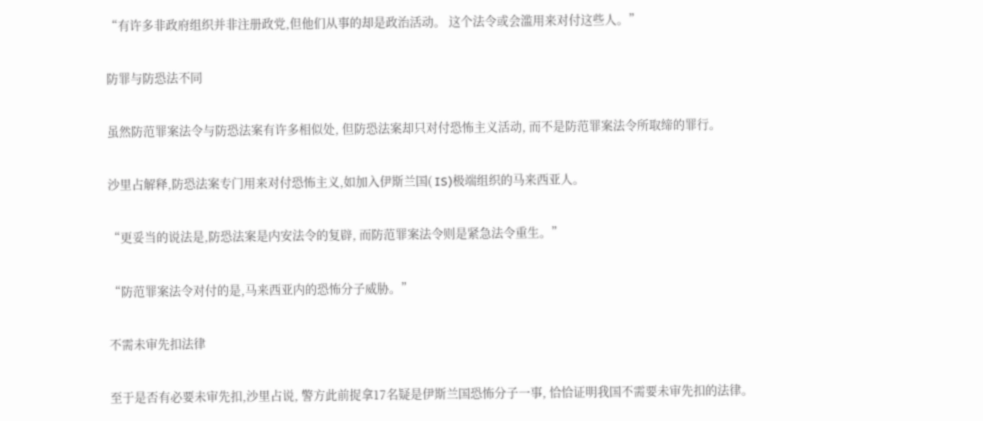“有许多非政府组织并非注册政党,但他们从事的却是政治活动。 这个法令或会滥用来对付这些人。”

防罪与防恐法不同

虽然防范罪案法令与防恐法案有许多相似处, 但防恐法案却只对付恐怖主义活动, 而不是防范罪案法令所取缔的罪行。

沙里占解释,防恐法案专门用来对付恐怖主义,如加入伊斯兰国( IS)极端组织的马来西亚人。

“更妥当的说法是,防恐法案是内安法令的复辟, 而防范罪案法令则是紧急法令重生。”

“防范罪案法令对付的是,马来西亚内的恐怖分子威胁。”

不需未审先扣法律

至于是否有必要未审先扣,沙里占说, 警方此前捉拿17名疑是伊斯兰国恐怖分子一事, 恰恰证明我国不需要未审先扣的法律。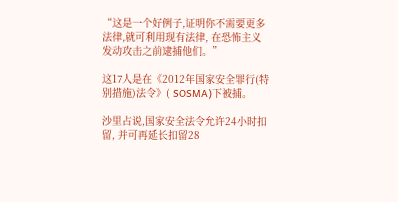“这是一个好例子,证明你不需要更多法律,就可利用现有法律, 在恐怖主义发动攻击之前逮捕他们。”

这17人是在《2012年国家安全罪行(特别措施)法令》( SOSMA)下被捕。

沙里占说,国家安全法令允许24小时扣留, 并可再延长扣留28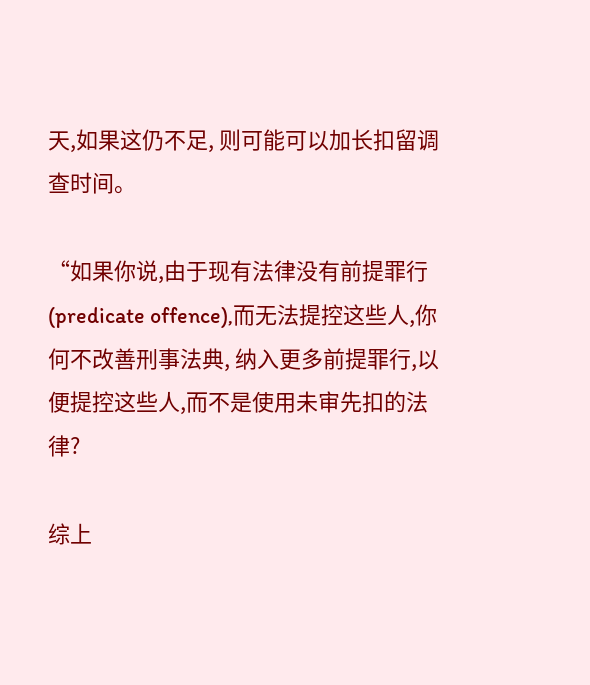天,如果这仍不足, 则可能可以加长扣留调查时间。

“如果你说,由于现有法律没有前提罪行(predicate offence),而无法提控这些人,你何不改善刑事法典, 纳入更多前提罪行,以便提控这些人,而不是使用未审先扣的法律?

综上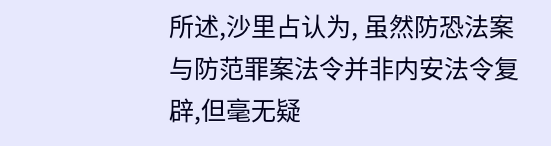所述,沙里占认为, 虽然防恐法案与防范罪案法令并非内安法令复辟,但毫无疑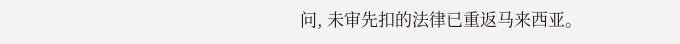问, 未审先扣的法律已重返马来西亚。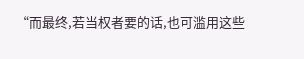“而最终,若当权者要的话,也可滥用这些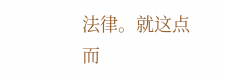法律。就这点而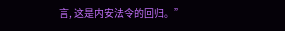言, 这是内安法令的回归。”